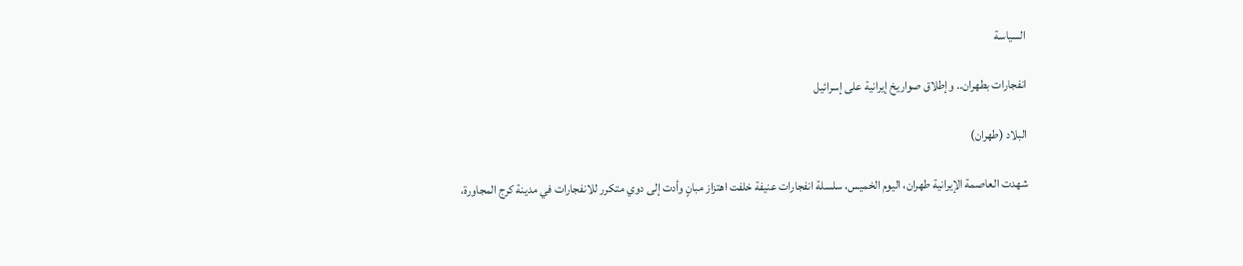السياسة

انفجارات بطهران.. وإطلاق صواريخ إيرانية على إسرائيل

البلاد (طهران)

شهدت العاصمة الإيرانية طهران، اليوم الخميس، سلسلة انفجارات عنيفة خلفت اهتزاز مبانٍ وأدت إلى دوي متكرر للانفجارات في مدينة كرج المجاورة،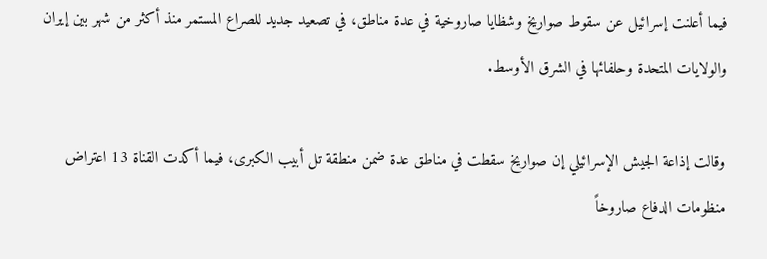فيما أعلنت إسرائيل عن سقوط صواريخ وشظايا صاروخية في عدة مناطق، في تصعيد جديد للصراع المستمر منذ أكثر من شهر بين إيران والولايات المتحدة وحلفائها في الشرق الأوسط.

وقالت إذاعة الجيش الإسرائيلي إن صواريخ سقطت في مناطق عدة ضمن منطقة تل أبيب الكبرى، فيما أكدت القناة 13 اعتراض منظومات الدفاع صاروخاً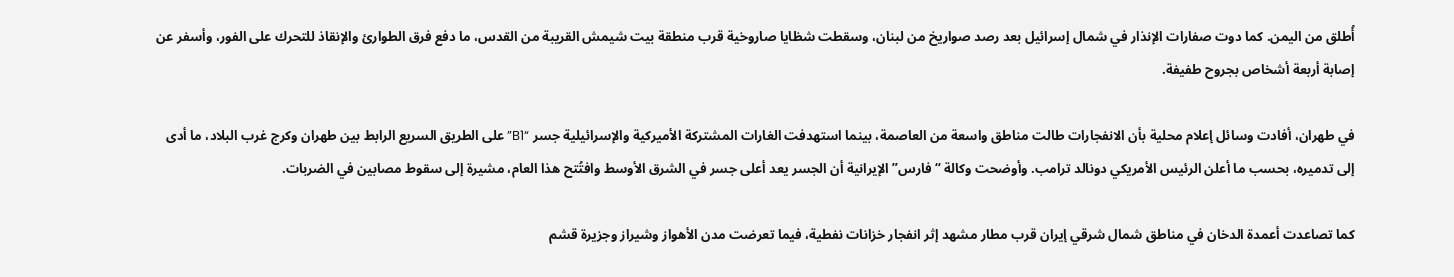أُطلق من اليمن. كما دوت صفارات الإنذار في شمال إسرائيل بعد رصد صواريخ من لبنان، وسقطت شظايا صاروخية قرب منطقة بيت شيمش القريبة من القدس، ما دفع فرق الطوارئ والإنقاذ للتحرك على الفور، وأسفر عن إصابة أربعة أشخاص بجروح طفيفة.

في طهران، أفادت وسائل إعلام محلية بأن الانفجارات طالت مناطق واسعة من العاصمة، بينما استهدفت الغارات المشتركة الأميركية والإسرائيلية جسر “B1” على الطريق السريع الرابط بين طهران وكرج غرب البلاد، ما أدى إلى تدميره، بحسب ما أعلن الرئيس الأمريكي دونالد ترامب. وأوضحت وكالة “فارس” الإيرانية أن الجسر يعد أعلى جسر في الشرق الأوسط وافتُتح هذا العام، مشيرة إلى سقوط مصابين في الضربات.

كما تصاعدت أعمدة الدخان في مناطق شمال شرقي إيران قرب مطار مشهد إثر انفجار خزانات نفطية، فيما تعرضت مدن الأهواز وشيراز وجزيرة قشم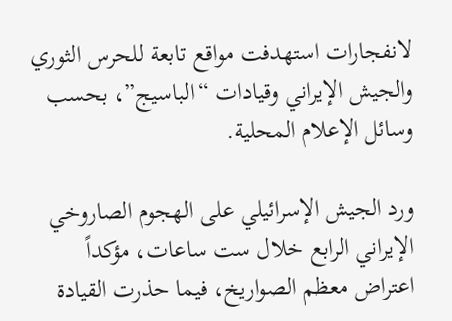لانفجارات استهدفت مواقع تابعة للحرس الثوري والجيش الإيراني وقيادات “الباسيج”، بحسب وسائل الإعلام المحلية.

ورد الجيش الإسرائيلي على الهجوم الصاروخي الإيراني الرابع خلال ست ساعات، مؤكداً اعتراض معظم الصواريخ، فيما حذرت القيادة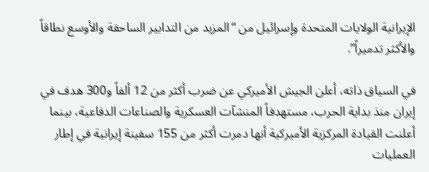الإيرانية الولايات المتحدة وإسرائيل من “المزيد من التدابير الساحقة والأوسع نطاقاً والأكثر تدميراً”.

في السياق ذاته، أعلن الجيش الأميركي عن ضرب أكثر من 12 ألفاً و300 هدف في إيران منذ بداية الحرب، مستهدفاً المنشآت العسكرية والصناعات الدفاعية، بينما أعلنت القيادة المركزية الأميركية أنها دمرت أكثر من 155 سفينة إيرانية في إطار العمليات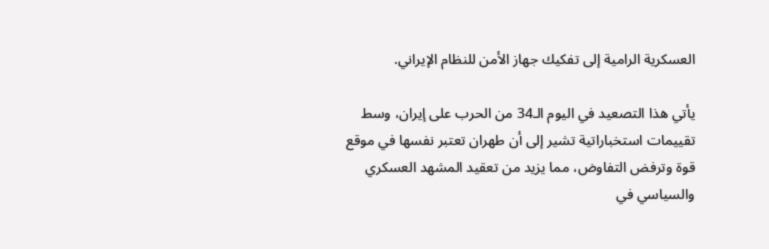العسكرية الرامية إلى تفكيك جهاز الأمن للنظام الإيراني.

يأتي هذا التصعيد في اليوم الـ34 من الحرب على إيران، وسط تقييمات استخباراتية تشير إلى أن طهران تعتبر نفسها في موقع قوة وترفض التفاوض، مما يزيد من تعقيد المشهد العسكري والسياسي في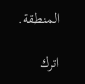المنطقة.

اترك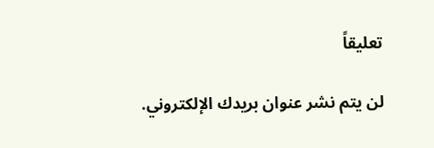تعليقاً

لن يتم نشر عنوان بريدك الإلكتروني.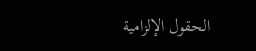الحقول الإلزامية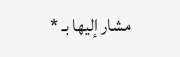مشار إليها بـ *